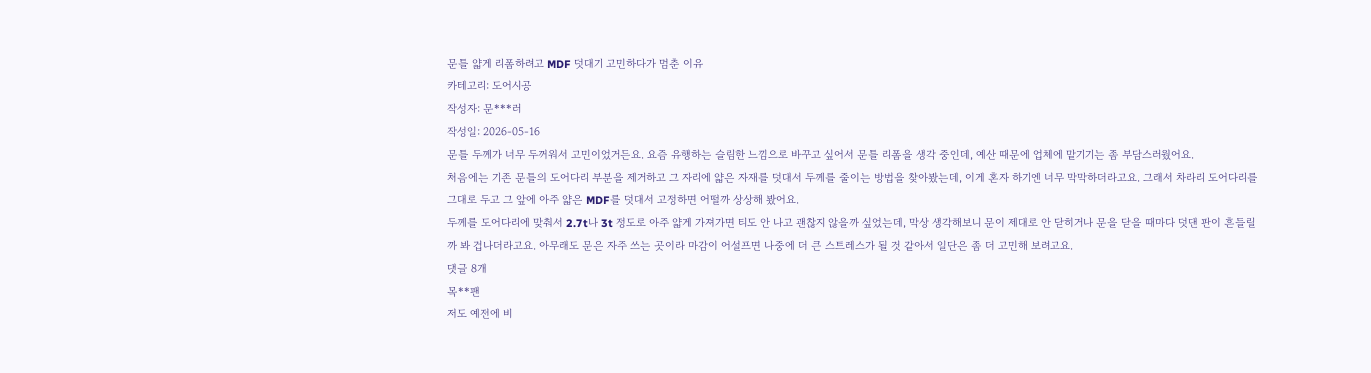문틀 얇게 리폼하려고 MDF 덧대기 고민하다가 멈춘 이유
카테고리: 도어시공
작성자: 문***러
작성일: 2026-05-16
문틀 두께가 너무 두꺼워서 고민이었거든요. 요즘 유행하는 슬림한 느낌으로 바꾸고 싶어서 문틀 리폼을 생각 중인데, 예산 때문에 업체에 맡기기는 좀 부담스러웠어요.
처음에는 기존 문틀의 도어다리 부분을 제거하고 그 자리에 얇은 자재를 덧대서 두께를 줄이는 방법을 찾아봤는데, 이게 혼자 하기엔 너무 막막하더라고요. 그래서 차라리 도어다리를 그대로 두고 그 앞에 아주 얇은 MDF를 덧대서 고정하면 어떨까 상상해 봤어요.
두께를 도어다리에 맞춰서 2.7t나 3t 정도로 아주 얇게 가져가면 티도 안 나고 괜찮지 않을까 싶었는데, 막상 생각해보니 문이 제대로 안 닫히거나 문을 닫을 때마다 덧댄 판이 흔들릴까 봐 겁나더라고요. 아무래도 문은 자주 쓰는 곳이라 마감이 어설프면 나중에 더 큰 스트레스가 될 것 같아서 일단은 좀 더 고민해 보려고요.
댓글 8개
목**팬
저도 예전에 비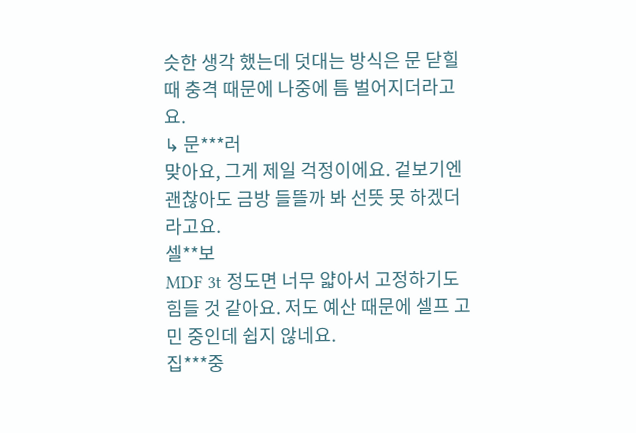슷한 생각 했는데 덧대는 방식은 문 닫힐 때 충격 때문에 나중에 틈 벌어지더라고요.
↳ 문***러
맞아요, 그게 제일 걱정이에요. 겉보기엔 괜찮아도 금방 들뜰까 봐 선뜻 못 하겠더라고요.
셀**보
MDF 3t 정도면 너무 얇아서 고정하기도 힘들 것 같아요. 저도 예산 때문에 셀프 고민 중인데 쉽지 않네요.
집***중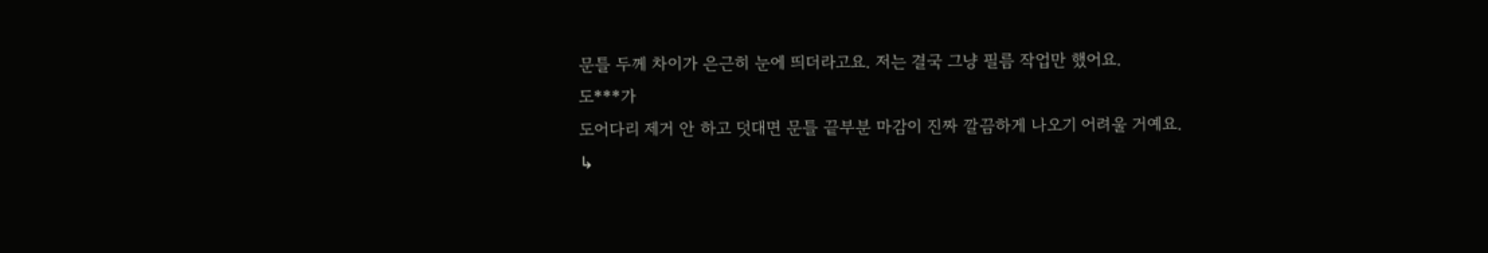문틀 두께 차이가 은근히 눈에 띄더라고요. 저는 결국 그냥 필름 작업만 했어요.
도***가
도어다리 제거 안 하고 덧대면 문틀 끝부분 마감이 진짜 깔끔하게 나오기 어려울 거예요.
↳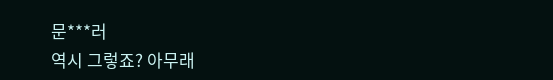문***러
역시 그렇죠? 아무래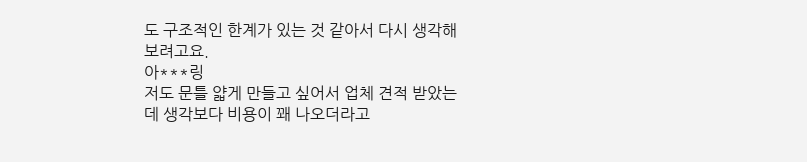도 구조적인 한계가 있는 것 같아서 다시 생각해 보려고요.
아***링
저도 문틀 얇게 만들고 싶어서 업체 견적 받았는데 생각보다 비용이 꽤 나오더라고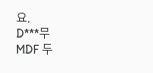요.
D***무
MDF 두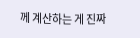께 계산하는 게 진짜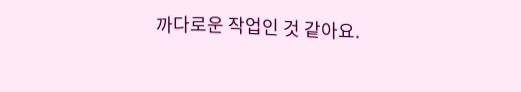까다로운 작업인 것 같아요.